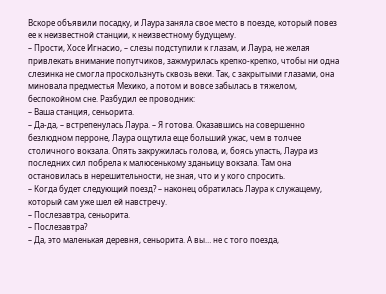Вскоре объявили посадку, и Лаура заняла свое место в поезде, который повез ее к неизвестной станции, к неизвестному будущему.
– Прости, Хосе Игнасио, – слезы подступили к глазам, и Лаура, не желая привлекать внимание попутчиков, зажмурилась крепко-крепко, чтобы ни одна слезинка не смогла проскользнуть сквозь веки. Так, с закрытыми глазами, она миновала предместья Мехико, а потом и вовсе забылась в тяжелом, беспокойном сне. Разбудил ее проводник:
– Ваша станция, сеньорита.
– Да-да, – встрепенулась Лаура. – Я готова. Оказавшись на совершенно безлюдном перроне, Лаура ощутила еще больший ужас, чем в толчее столичного вокзала. Опять закружилась голова, и, боясь упасть, Лаура из последних сил побрела к малюсенькому зданьицу вокзала. Там она остановилась в нерешительности, не зная, что и у кого спросить.
– Когда будет следующий поезд? – наконец обратилась Лаура к служащему, который сам уже шел ей навстречу.
– Послезавтра, сеньорита.
– Послезавтра?
– Да, это маленькая деревня, сеньорита. А вы… не с того поезда,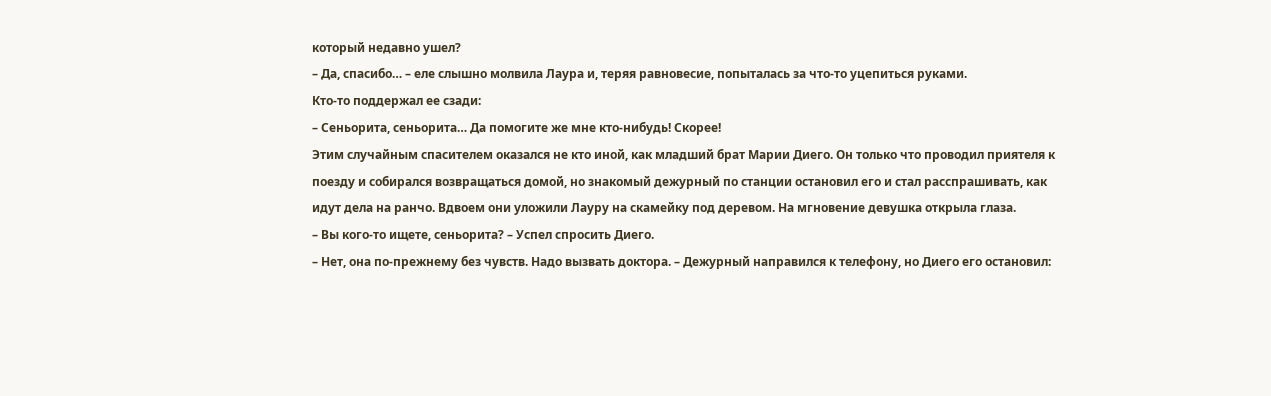который недавно ушел?
– Да, спасибо… – еле слышно молвила Лаура и, теряя равновесие, попыталась за что-то уцепиться руками.
Кто-то поддержал ее сзади:
– Сеньорита, сеньорита… Да помогите же мне кто-нибудь! Скорее!
Этим случайным спасителем оказался не кто иной, как младший брат Марии Диего. Он только что проводил приятеля к поезду и собирался возвращаться домой, но знакомый дежурный по станции остановил его и стал расспрашивать, как идут дела на ранчо. Вдвоем они уложили Лауру на скамейку под деревом. На мгновение девушка открыла глаза.
– Вы кого-то ищете, сеньорита? – Успел спросить Диего.
– Нет, она по-прежнему без чувств. Надо вызвать доктора. – Дежурный направился к телефону, но Диего его остановил: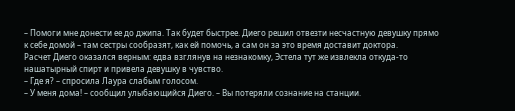– Помоги мне донести ее до джипа. Так будет быстрее. Диего решил отвезти несчастную девушку прямо к себе домой – там сестры сообразят, как ей помочь, а сам он за это время доставит доктора.
Расчет Диего оказался верным: едва взглянув на незнакомку, Эстела тут же извлекла откуда-то нашатырный спирт и привела девушку в чувство.
– Где я? – спросила Лаура слабым голосом.
– У меня дома! – сообщил улыбающийся Диего. – Вы потеряли сознание на станции.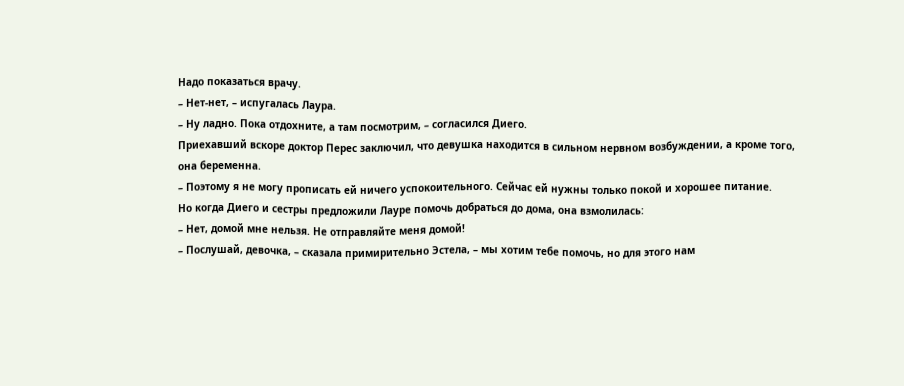Надо показаться врачу.
– Нет-нет, – испугалась Лаура.
– Ну ладно. Пока отдохните, а там посмотрим, – согласился Диего.
Приехавший вскоре доктор Перес заключил, что девушка находится в сильном нервном возбуждении, а кроме того, она беременна.
– Поэтому я не могу прописать ей ничего успокоительного. Сейчас ей нужны только покой и хорошее питание.
Но когда Диего и сестры предложили Лауре помочь добраться до дома, она взмолилась:
– Нет, домой мне нельзя. Не отправляйте меня домой!
– Послушай, девочка, – сказала примирительно Эстела, – мы хотим тебе помочь, но для этого нам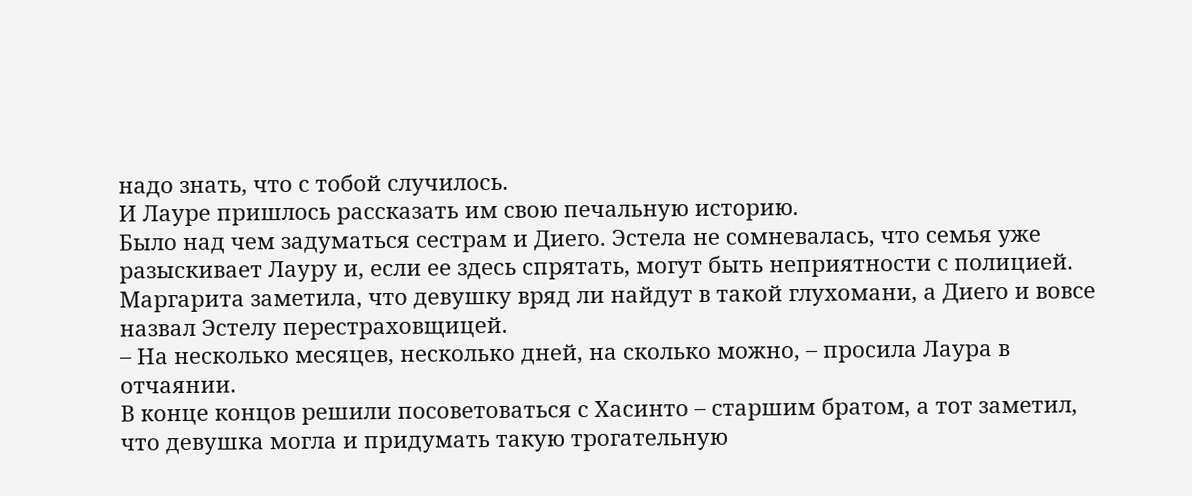надо знать, что с тобой случилось.
И Лауре пришлось рассказать им свою печальную историю.
Было над чем задуматься сестрам и Диего. Эстела не сомневалась, что семья уже разыскивает Лауру и, если ее здесь спрятать, могут быть неприятности с полицией. Маргарита заметила, что девушку вряд ли найдут в такой глухомани, а Диего и вовсе назвал Эстелу перестраховщицей.
– На несколько месяцев, несколько дней, на сколько можно, – просила Лаура в отчаянии.
В конце концов решили посоветоваться с Хасинто – старшим братом, а тот заметил, что девушка могла и придумать такую трогательную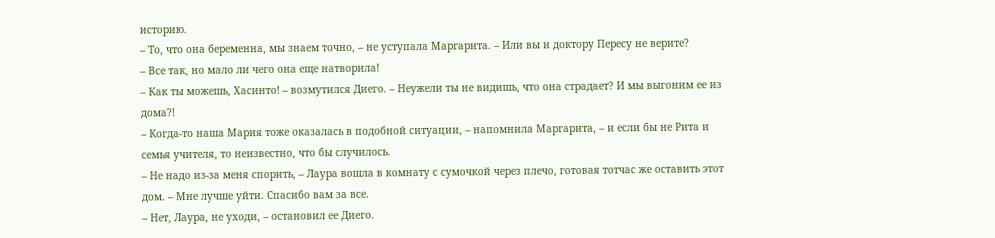историю.
– То, что она беременна, мы знаем точно, – не уступала Маргарита. – Или вы и доктору Пересу не верите?
– Все так, но мало ли чего она еще натворила!
– Как ты можешь, Хасинто! – возмутился Диего. – Неужели ты не видишь, что она страдает? И мы выгоним ее из дома?!
– Когда-то наша Мария тоже оказалась в подобной ситуации, – напомнила Маргарита, – и если бы не Рита и семья учителя, то неизвестно, что бы случилось.
– Не надо из-за меня спорить, – Лаура вошла в комнату с сумочкой через плечо, готовая тотчас же оставить этот дом. – Мне лучше уйти. Спасибо вам за все.
– Нет, Лаура, не уходи, – остановил ее Диего.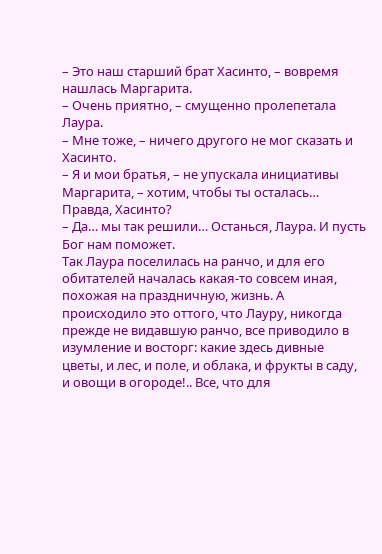– Это наш старший брат Хасинто, – вовремя нашлась Маргарита.
– Очень приятно, – смущенно пролепетала Лаура.
– Мне тоже, – ничего другого не мог сказать и Хасинто.
– Я и мои братья, – не упускала инициативы Маргарита, – хотим, чтобы ты осталась… Правда, Хасинто?
– Да… мы так решили… Останься, Лаура. И пусть Бог нам поможет.
Так Лаура поселилась на ранчо, и для его обитателей началась какая-то совсем иная, похожая на праздничную, жизнь. А происходило это оттого, что Лауру, никогда прежде не видавшую ранчо, все приводило в изумление и восторг: какие здесь дивные цветы, и лес, и поле, и облака, и фрукты в саду, и овощи в огороде!.. Все, что для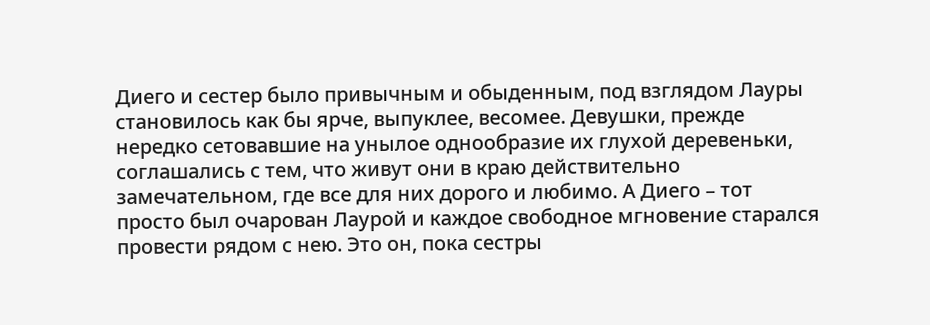Диего и сестер было привычным и обыденным, под взглядом Лауры становилось как бы ярче, выпуклее, весомее. Девушки, прежде нередко сетовавшие на унылое однообразие их глухой деревеньки, соглашались с тем, что живут они в краю действительно замечательном, где все для них дорого и любимо. А Диего – тот просто был очарован Лаурой и каждое свободное мгновение старался провести рядом с нею. Это он, пока сестры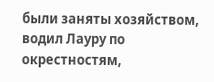были заняты хозяйством, водил Лауру по окрестностям,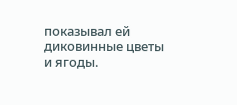показывал ей диковинные цветы и ягоды.